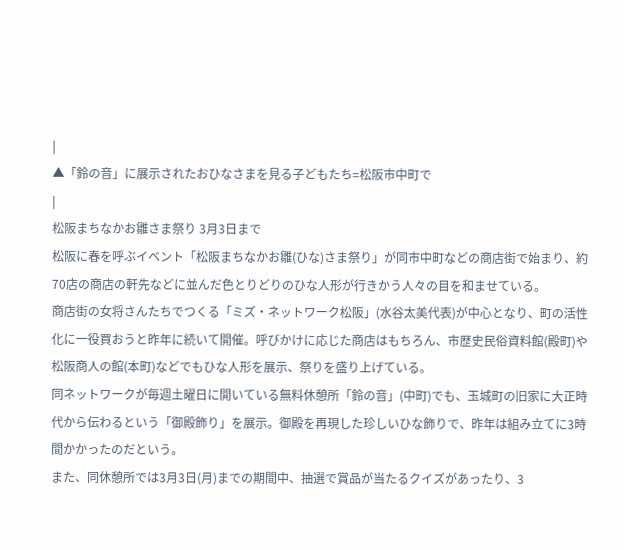|
▲「鈴の音」に展示されたおひなさまを見る子どもたち=松阪市中町で
|
松阪まちなかお雛さま祭り 3月3日まで
松阪に春を呼ぶイベント「松阪まちなかお雛(ひな)さま祭り」が同市中町などの商店街で始まり、約70店の商店の軒先などに並んだ色とりどりのひな人形が行きかう人々の目を和ませている。
商店街の女将さんたちでつくる「ミズ・ネットワーク松阪」(水谷太美代表)が中心となり、町の活性化に一役買おうと昨年に続いて開催。呼びかけに応じた商店はもちろん、市歴史民俗資料館(殿町)や松阪商人の館(本町)などでもひな人形を展示、祭りを盛り上げている。
同ネットワークが毎週土曜日に開いている無料休憩所「鈴の音」(中町)でも、玉城町の旧家に大正時代から伝わるという「御殿飾り」を展示。御殿を再現した珍しいひな飾りで、昨年は組み立てに3時間かかったのだという。
また、同休憩所では3月3日(月)までの期間中、抽選で賞品が当たるクイズがあったり、3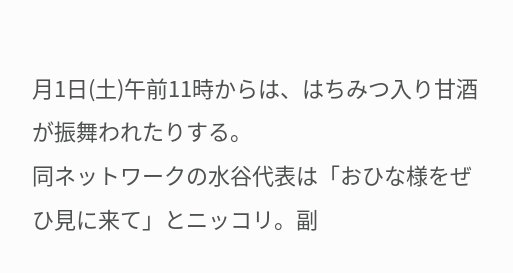月1日(土)午前11時からは、はちみつ入り甘酒が振舞われたりする。
同ネットワークの水谷代表は「おひな様をぜひ見に来て」とニッコリ。副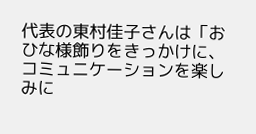代表の東村佳子さんは「おひな様飾りをきっかけに、コミュニケーションを楽しみに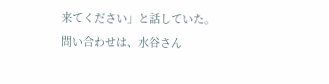来てください」と話していた。問い合わせは、水谷さん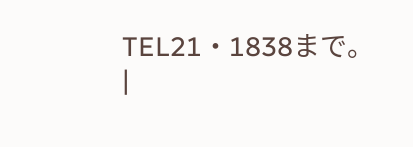TEL21・1838まで。
|